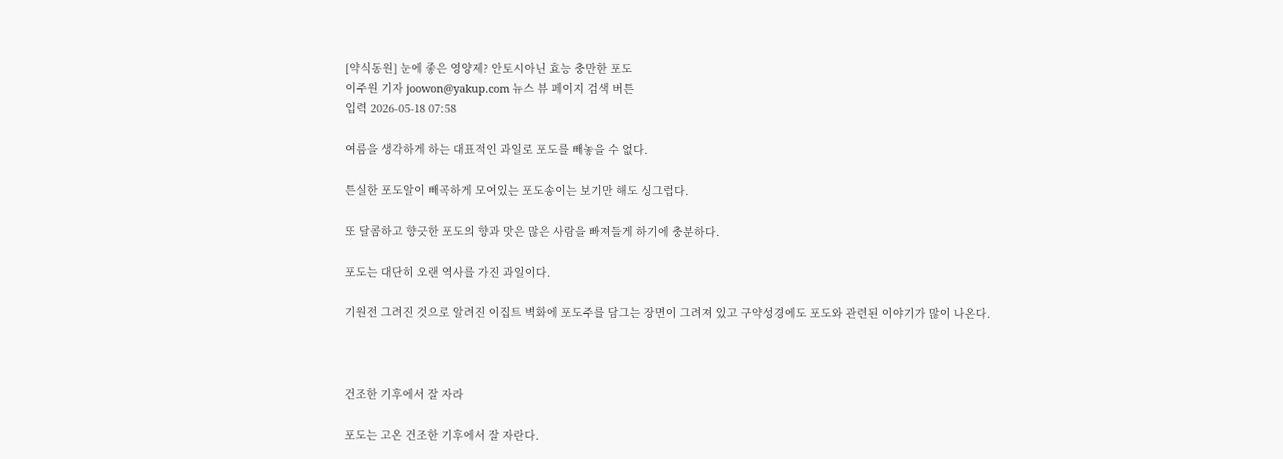[약식동원] 눈에 좋은 영양제? 안토시아닌 효능 충만한 포도
이주원 기자 joowon@yakup.com 뉴스 뷰 페이지 검색 버튼
입력 2026-05-18 07:58

여름을 생각하게 하는 대표적인 과일로 포도를 빼놓을 수 없다.

튼실한 포도알이 빼곡하게 모여있는 포도송이는 보기만 해도 싱그럽다.

또 달콤하고 향긋한 포도의 향과 맛은 많은 사람을 빠져들게 하기에 충분하다.

포도는 대단히 오랜 역사를 가진 과일이다.

기원전 그려진 것으로 알려진 이집트 벽화에 포도주를 담그는 장면이 그려져 있고 구약성경에도 포도와 관련된 이야기가 많이 나온다.



건조한 기후에서 잘 자라

포도는 고온 건조한 기후에서 잘 자란다.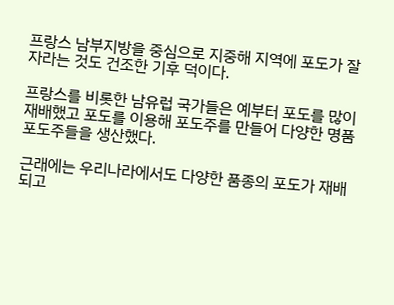프랑스 남부지방을 중심으로 지중해 지역에 포도가 잘 자라는 것도 건조한 기후 덕이다.

프랑스를 비롯한 남유럽 국가들은 예부터 포도를 많이 재배했고 포도를 이용해 포도주를 만들어 다양한 명품 포도주들을 생산했다.

근래에는 우리나라에서도 다양한 품종의 포도가 재배되고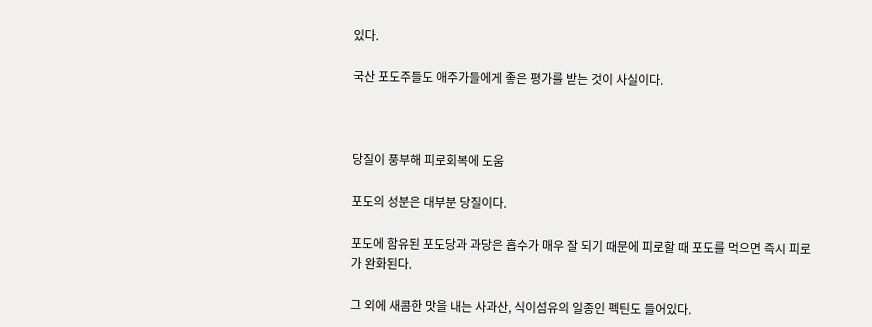있다.

국산 포도주들도 애주가들에게 좋은 평가를 받는 것이 사실이다.



당질이 풍부해 피로회복에 도움

포도의 성분은 대부분 당질이다.

포도에 함유된 포도당과 과당은 흡수가 매우 잘 되기 때문에 피로할 때 포도를 먹으면 즉시 피로가 완화된다.

그 외에 새콤한 맛을 내는 사과산, 식이섬유의 일종인 펙틴도 들어있다.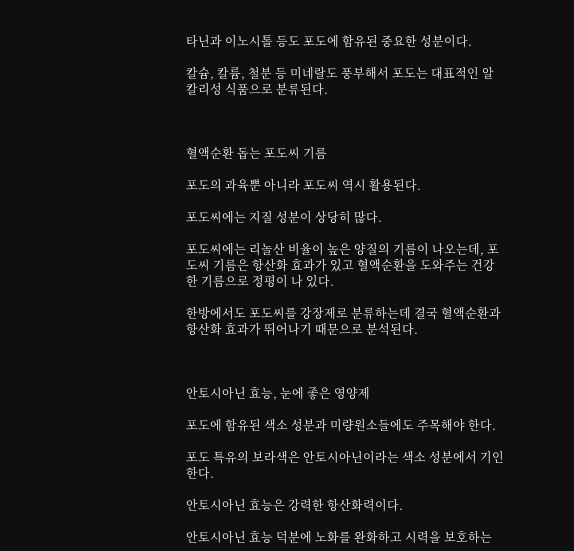타닌과 이노시톨 등도 포도에 함유된 중요한 성분이다.

칼슘, 칼륨, 철분 등 미네랄도 풍부해서 포도는 대표적인 알칼리성 식품으로 분류된다.



혈액순환 돕는 포도씨 기름

포도의 과육뿐 아니라 포도씨 역시 활용된다.

포도씨에는 지질 성분이 상당히 많다.

포도씨에는 리놀산 비율이 높은 양질의 기름이 나오는데, 포도씨 기름은 항산화 효과가 있고 혈액순환을 도와주는 건강한 기름으로 정평이 나 있다.

한방에서도 포도씨를 강장제로 분류하는데 결국 혈액순환과 항산화 효과가 뛰어나기 때문으로 분석된다.



안토시아닌 효능, 눈에 좋은 영양제

포도에 함유된 색소 성분과 미량원소들에도 주목해야 한다.

포도 특유의 보라색은 안토시아닌이라는 색소 성분에서 기인한다.

안토시아닌 효능은 강력한 항산화력이다.

안토시아닌 효능 덕분에 노화를 완화하고 시력을 보호하는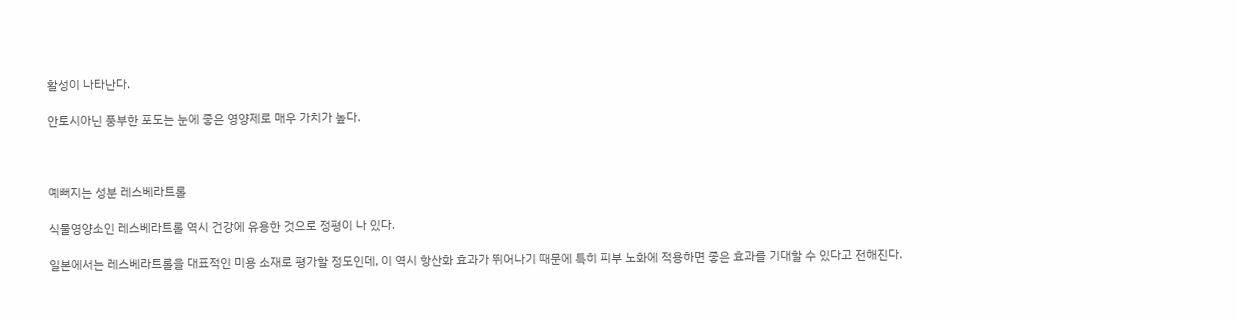활성이 나타난다.

안토시아닌 풍부한 포도는 눈에 좋은 영양제로 매우 가치가 높다.



예뻐지는 성분 레스베라트롤

식물영양소인 레스베라트롤 역시 건강에 유용한 것으로 정평이 나 있다.

일본에서는 레스베라트롤을 대표적인 미용 소재로 평가할 정도인데, 이 역시 항산화 효과가 뛰어나기 때문에 특히 피부 노화에 적용하면 좋은 효과를 기대할 수 있다고 전해진다.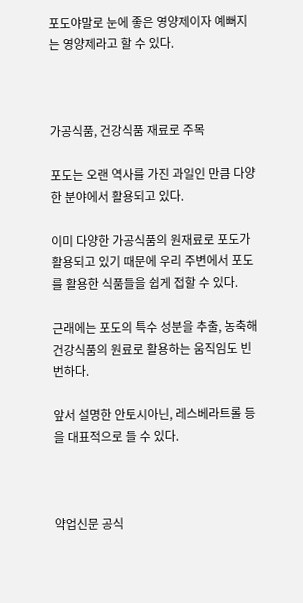포도야말로 눈에 좋은 영양제이자 예뻐지는 영양제라고 할 수 있다.



가공식품, 건강식품 재료로 주목

포도는 오랜 역사를 가진 과일인 만큼 다양한 분야에서 활용되고 있다.

이미 다양한 가공식품의 원재료로 포도가 활용되고 있기 때문에 우리 주변에서 포도를 활용한 식품들을 쉽게 접할 수 있다.

근래에는 포도의 특수 성분을 추출, 농축해 건강식품의 원료로 활용하는 움직임도 빈번하다.

앞서 설명한 안토시아닌, 레스베라트롤 등을 대표적으로 들 수 있다.



약업신문 공식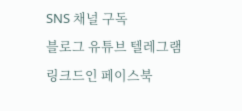SNS 채널 구독
블로그 유튜브 텔레그램 링크드인 페이스북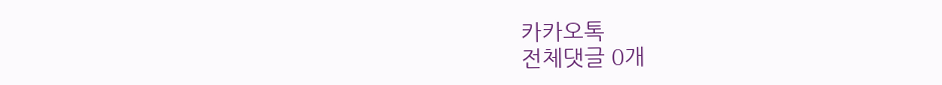카카오톡
전체댓글 0개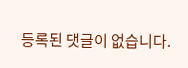등록된 댓글이 없습니다.